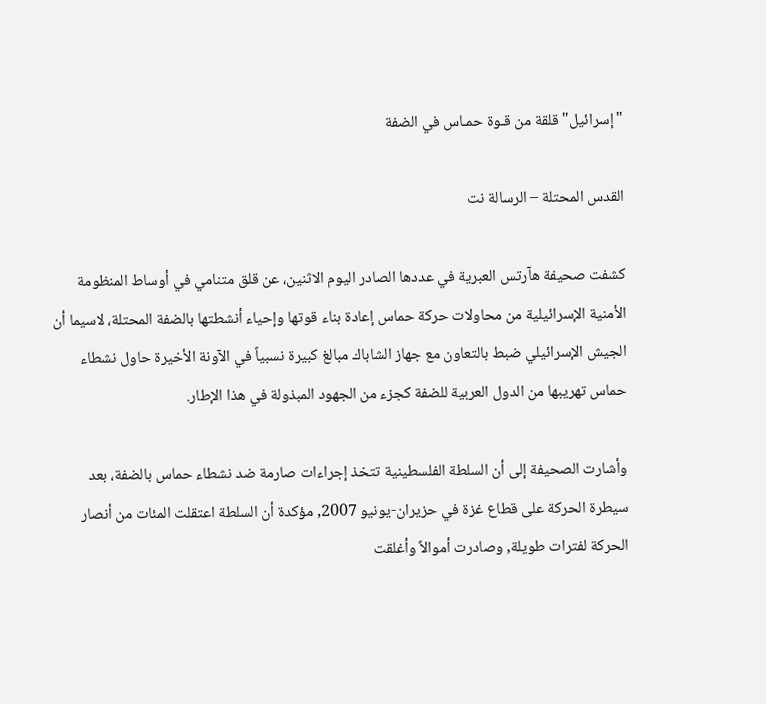"إسرائيل" قلقة من قـوة حمـاس في الضفة

القدس المحتلة – الرسالة نت

كشفت صحيفة هآرتس العبرية في عددها الصادر اليوم الاثنين، عن قلق متنامي في أوساط المنظومة الأمنية الإسرائيلية من محاولات حركة حماس إعادة بناء قوتها وإحياء أنشطتها بالضفة المحتلة، لاسيما أن الجيش الإسرائيلي ضبط بالتعاون مع جهاز الشاباك مبالغ كبيرة نسبياً في الآونة الأخيرة حاول نشطاء حماس تهريبها من الدول العربية للضفة كجزء من الجهود المبذولة في هذا الإطار.

وأشارت الصحيفة إلى أن السلطة الفلسطينية تتخذ إجراءات صارمة ضد نشطاء حماس بالضفة، بعد سيطرة الحركة على قطاع غزة في حزيران-يونيو 2007, مؤكدة أن السلطة اعتقلت المئات من أنصار الحركة لفترات طويلة, وصادرت أموالاً وأغلقت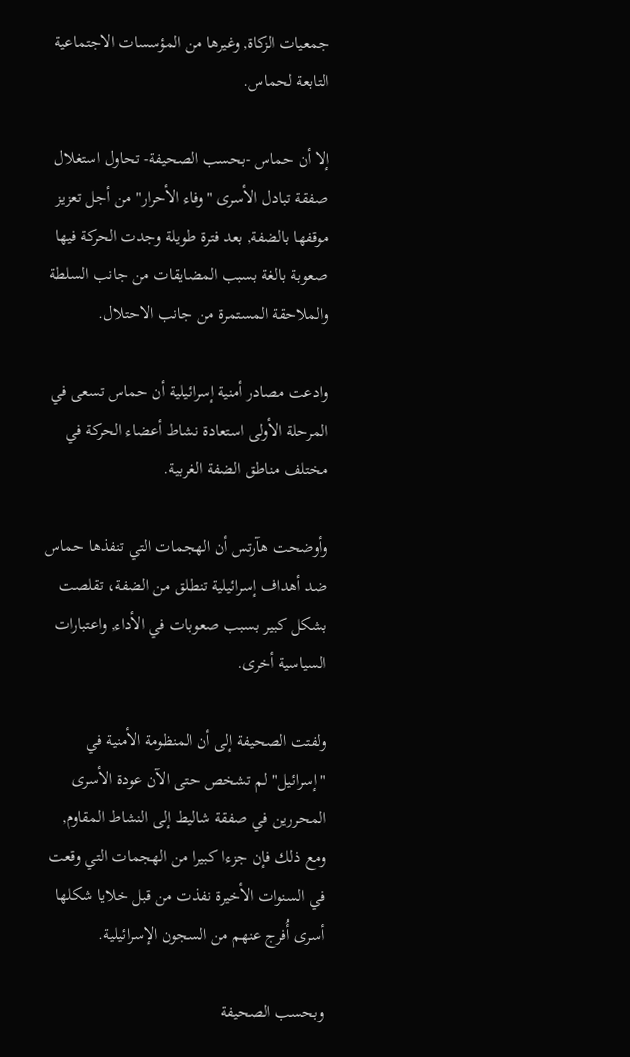جمعيات الزكاة, وغيرها من المؤسسات الاجتماعية التابعة لحماس.

إلا أن حماس -بحسب الصحيفة- تحاول استغلال صفقة تبادل الأسرى "وفاء الأحرار" من أجل تعزيز موقفها بالضفة, بعد فترة طويلة وجدت الحركة فيها صعوبة بالغة بسبب المضايقات من جانب السلطة والملاحقة المستمرة من جانب الاحتلال.

وادعت مصادر أمنية إسرائيلية أن حماس تسعى في المرحلة الأولى استعادة نشاط أعضاء الحركة في مختلف مناطق الضفة الغربية.

وأوضحت هآرتس أن الهجمات التي تنفذها حماس ضد أهداف إسرائيلية تنطلق من الضفة، تقلصت بشكل كبير بسبب صعوبات في الأداء, واعتبارات السياسية أخرى.

ولفتت الصحيفة إلى أن المنظومة الأمنية في "إسرائيل" لم تشخص حتى الآن عودة الأسرى المحررين في صفقة شاليط إلى النشاط المقاوم, ومع ذلك فإن جزءا كبيرا من الهجمات التي وقعت في السنوات الأخيرة نفذت من قبل خلايا شكلها أسرى أُفرج عنهم من السجون الإسرائيلية.

وبحسب الصحيفة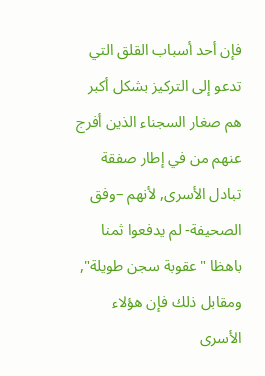فإن أحد أسباب القلق التي تدعو إلى التركيز بشكل أكبر هم صغار السجناء الذين أفرج عنهم من في إطار صفقة تبادل الأسرى, لأنهم –وفق الصحيفة- لم يدفعوا ثمنا باهظا "عقوبة سجن طويلة", ومقابل ذلك فإن هؤلاء الأسرى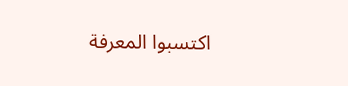اكتسبوا المعرفة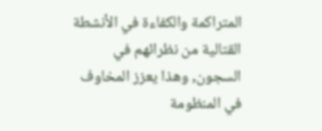المتراكمة والكفاءة في الأنشطة القتالية من نظرائهم في السجون, وهذا يعزز المخاوف في المنظومة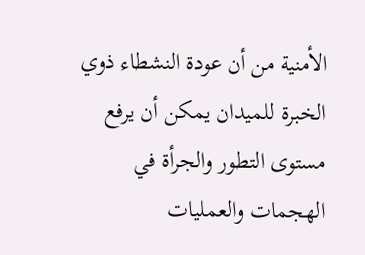الأمنية من أن عودة النشطاء ذوي الخبرة للميدان يمكن أن يرفع مستوى التطور والجرأة في الهجمات والعمليات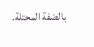بالضفة المحتلة.